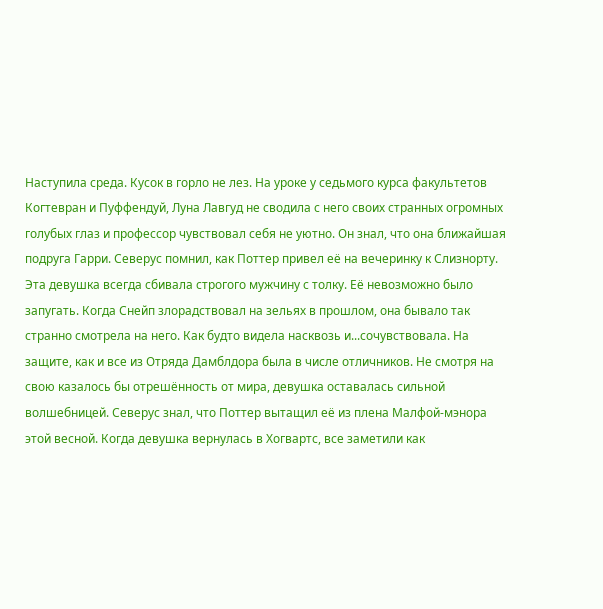Наступила среда. Кусок в горло не лез. На уроке у седьмого курса факультетов Когтевран и Пуффендуй, Луна Лавгуд не сводила с него своих странных огромных голубых глаз и профессор чувствовал себя не уютно. Он знал, что она ближайшая подруга Гарри. Северус помнил, как Поттер привел её на вечеринку к Слизнорту. Эта девушка всегда сбивала строгого мужчину с толку. Её невозможно было запугать. Когда Снейп злорадствовал на зельях в прошлом, она бывало так странно смотрела на него. Как будто видела насквозь и...сочувствовала. На защите, как и все из Отряда Дамблдора была в числе отличников. Не смотря на свою казалось бы отрешённость от мира, девушка оставалась сильной волшебницей. Северус знал, что Поттер вытащил её из плена Малфой-мэнора этой весной. Когда девушка вернулась в Хогвартс, все заметили как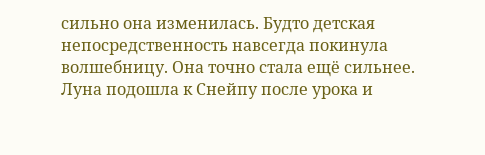сильно она изменилась. Будто детская непосредственность навсегда покинула волшебницу. Она точно стала ещё сильнее.
Луна подошла к Снейпу после урока и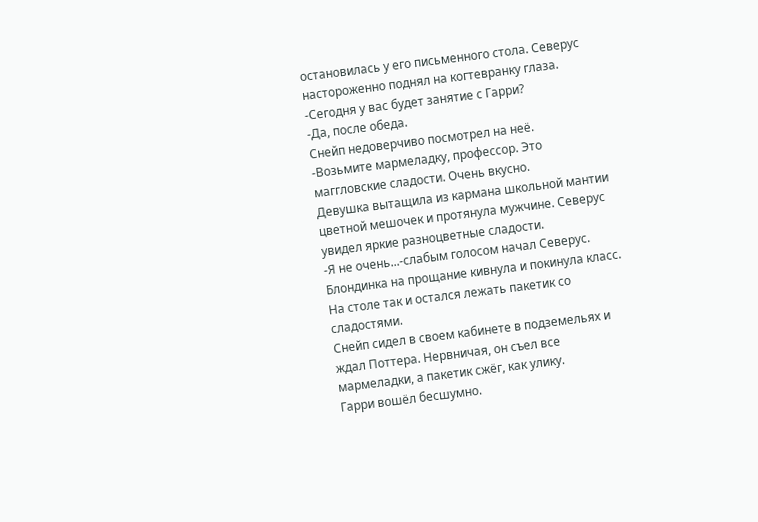остановилась у его письменного стола. Северус настороженно поднял на когтевранку глаза.
-Сегодня у вас будет занятие с Гарри?
-Да, после обеда.
Снейп недоверчиво посмотрел на неё.
-Возьмите мармеладку, профессор. Это маггловские сладости. Очень вкусно.
Девушка вытащила из кармана школьной мантии цветной мешочек и протянула мужчине. Северус увидел яркие разноцветные сладости.
-Я не очень...-слабым голосом начал Северус.
Блондинка на прощание кивнула и покинула класс. На столе так и остался лежать пакетик со сладостями.
Снейп сидел в своем кабинете в подземельях и ждал Поттера. Нервничая, он съел все мармеладки, а пакетик сжёг, как улику.
Гарри вошёл бесшумно.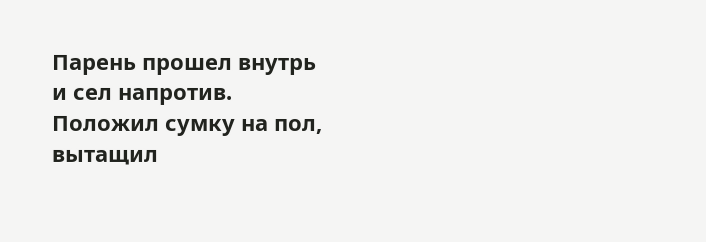Парень прошел внутрь и сел напротив. Положил сумку на пол, вытащил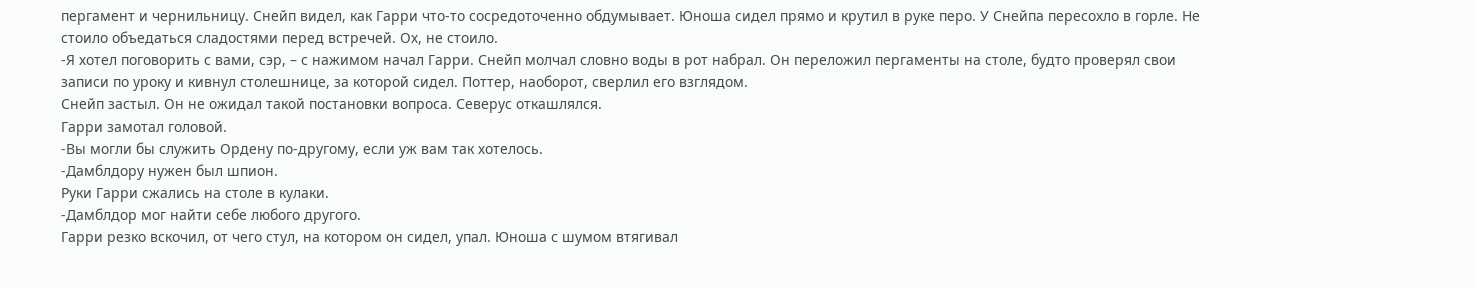пергамент и чернильницу. Снейп видел, как Гарри что-то сосредоточенно обдумывает. Юноша сидел прямо и крутил в руке перо. У Снейпа пересохло в горле. Не стоило объедаться сладостями перед встречей. Ох, не стоило.
-Я хотел поговорить с вами, сэр, – с нажимом начал Гарри. Снейп молчал словно воды в рот набрал. Он переложил пергаменты на столе, будто проверял свои записи по уроку и кивнул столешнице, за которой сидел. Поттер, наоборот, сверлил его взглядом.
Снейп застыл. Он не ожидал такой постановки вопроса. Северус откашлялся.
Гарри замотал головой.
-Вы могли бы служить Ордену по-другому, если уж вам так хотелось.
-Дамблдору нужен был шпион.
Руки Гарри сжались на столе в кулаки.
-Дамблдор мог найти себе любого другого.
Гарри резко вскочил, от чего стул, на котором он сидел, упал. Юноша с шумом втягивал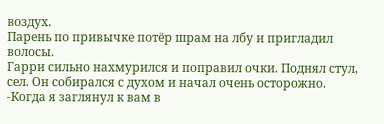воздух.
Парень по привычке потёр шрам на лбу и пригладил волосы.
Гарри сильно нахмурился и поправил очки. Поднял стул, сел. Он собирался с духом и начал очень осторожно.
-Когда я заглянул к вам в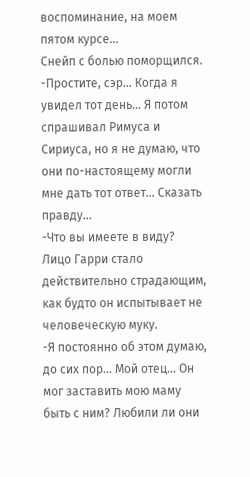воспоминание, на моем пятом курсе...
Снейп с болью поморщился.
-Простите, сэр... Когда я увидел тот день... Я потом спрашивал Римуса и Сириуса, но я не думаю, что они по-настоящему могли мне дать тот ответ... Сказать правду...
-Что вы имеете в виду?
Лицо Гарри стало действительно страдающим, как будто он испытывает не человеческую муку.
-Я постоянно об этом думаю, до сих пор... Мой отец... Он мог заставить мою маму быть с ним? Любили ли они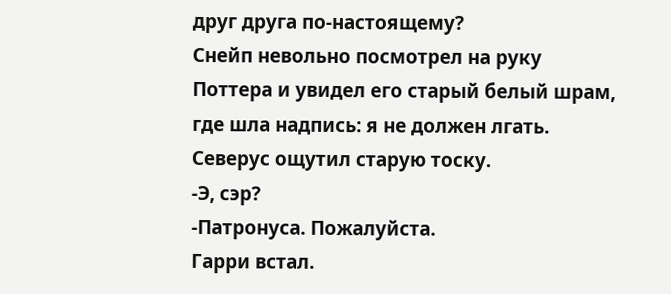друг друга по-настоящему?
Снейп невольно посмотрел на руку Поттера и увидел его старый белый шрам, где шла надпись: я не должен лгать. Северус ощутил старую тоску.
-Э, сэр?
-Патронуса. Пожалуйста.
Гарри встал.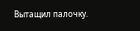Вытащил палочку.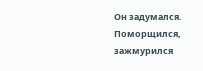Он задумался. Поморщился, зажмурился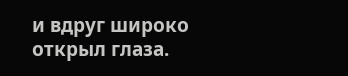и вдруг широко открыл глаза.